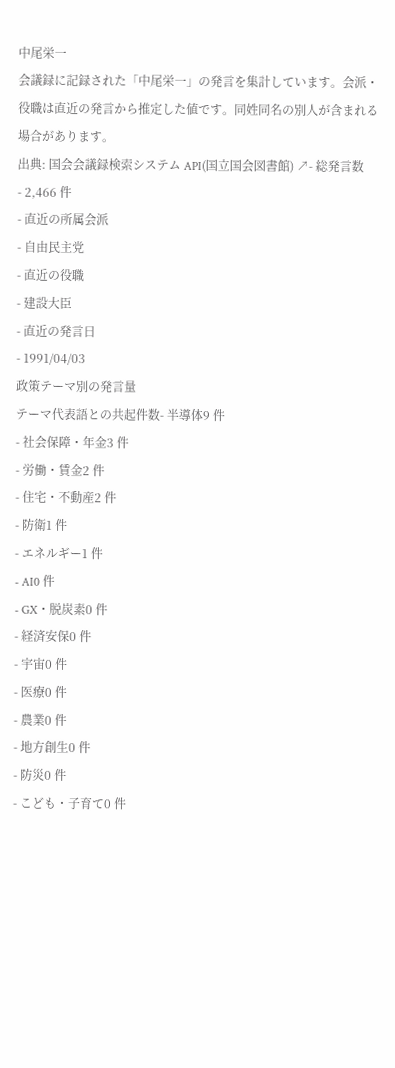中尾栄一
会議録に記録された「中尾栄一」の発言を集計しています。会派・役職は直近の発言から推定した値です。同姓同名の別人が含まれる場合があります。
出典: 国会会議録検索システム API(国立国会図書館) ↗- 総発言数
- 2,466 件
- 直近の所属会派
- 自由民主党
- 直近の役職
- 建設大臣
- 直近の発言日
- 1991/04/03
政策テーマ別の発言量
テーマ代表語との共起件数- 半導体9 件
- 社会保障・年金3 件
- 労働・賃金2 件
- 住宅・不動産2 件
- 防衛1 件
- エネルギー1 件
- AI0 件
- GX・脱炭素0 件
- 経済安保0 件
- 宇宙0 件
- 医療0 件
- 農業0 件
- 地方創生0 件
- 防災0 件
- こども・子育て0 件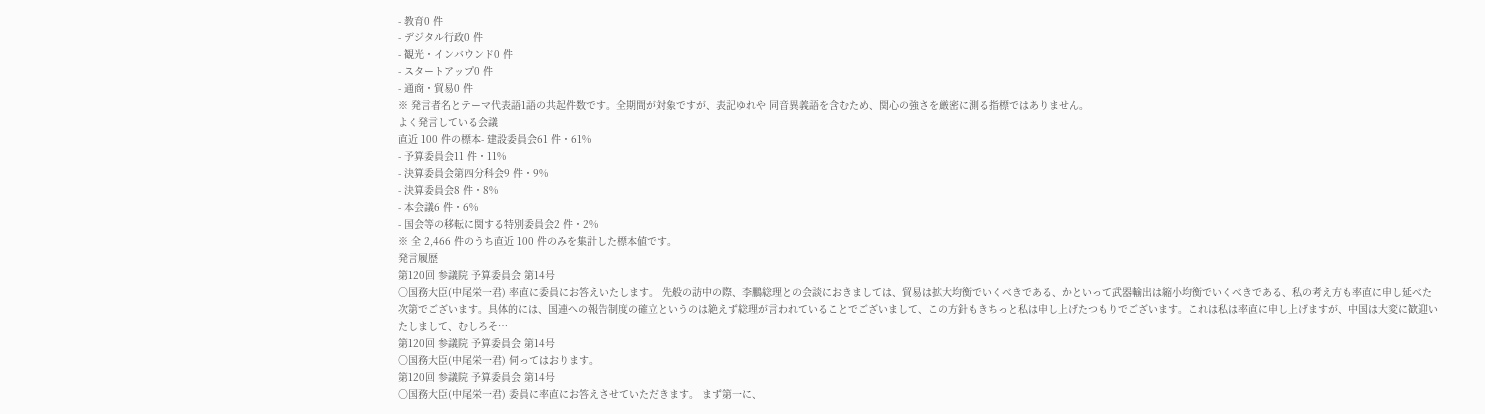- 教育0 件
- デジタル行政0 件
- 観光・インバウンド0 件
- スタートアップ0 件
- 通商・貿易0 件
※ 発言者名とテーマ代表語1語の共起件数です。全期間が対象ですが、表記ゆれや 同音異義語を含むため、関心の強さを厳密に測る指標ではありません。
よく発言している会議
直近 100 件の標本- 建設委員会61 件・61%
- 予算委員会11 件・11%
- 決算委員会第四分科会9 件・9%
- 決算委員会8 件・8%
- 本会議6 件・6%
- 国会等の移転に関する特別委員会2 件・2%
※ 全 2,466 件のうち直近 100 件のみを集計した標本値です。
発言履歴
第120回 参議院 予算委員会 第14号
○国務大臣(中尾栄一君) 率直に委員にお答えいたします。 先般の訪中の際、李鵬総理との会談におきましては、貿易は拡大均衡でいくべきである、かといって武器輸出は縮小均衡でいくべきである、私の考え方も率直に申し延べた次第でございます。具体的には、国連への報告制度の確立というのは絶えず総理が言われていることでございまして、この方針もきちっと私は申し上げたつもりでございます。これは私は率直に申し上げますが、中国は大変に歓迎いたしまして、むしろそ…
第120回 参議院 予算委員会 第14号
○国務大臣(中尾栄一君) 伺ってはおります。
第120回 参議院 予算委員会 第14号
○国務大臣(中尾栄一君) 委員に率直にお答えさせていただきます。 まず第一に、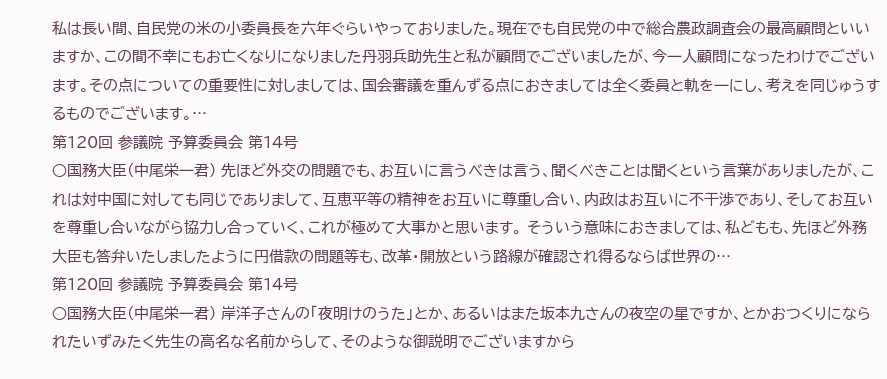私は長い間、自民党の米の小委員長を六年ぐらいやっておりました。現在でも自民党の中で総合農政調査会の最高顧問といいますか、この間不幸にもお亡くなりになりました丹羽兵助先生と私が顧問でございましたが、今一人顧問になったわけでございます。その点についての重要性に対しましては、国会審議を重んずる点におきましては全く委員と軌を一にし、考えを同じゅうするものでございます。…
第120回 参議院 予算委員会 第14号
○国務大臣(中尾栄一君) 先ほど外交の問題でも、お互いに言うべきは言う、聞くべきことは聞くという言葉がありましたが、これは対中国に対しても同じでありまして、互恵平等の精神をお互いに尊重し合い、内政はお互いに不干渉であり、そしてお互いを尊重し合いながら協力し合っていく、これが極めて大事かと思います。 そういう意味におきましては、私どもも、先ほど外務大臣も答弁いたしましたように円借款の問題等も、改革・開放という路線が確認され得るならば世界の…
第120回 参議院 予算委員会 第14号
○国務大臣(中尾栄一君) 岸洋子さんの「夜明けのうた」とか、あるいはまた坂本九さんの夜空の星ですか、とかおつくりになられたいずみたく先生の高名な名前からして、そのような御説明でございますから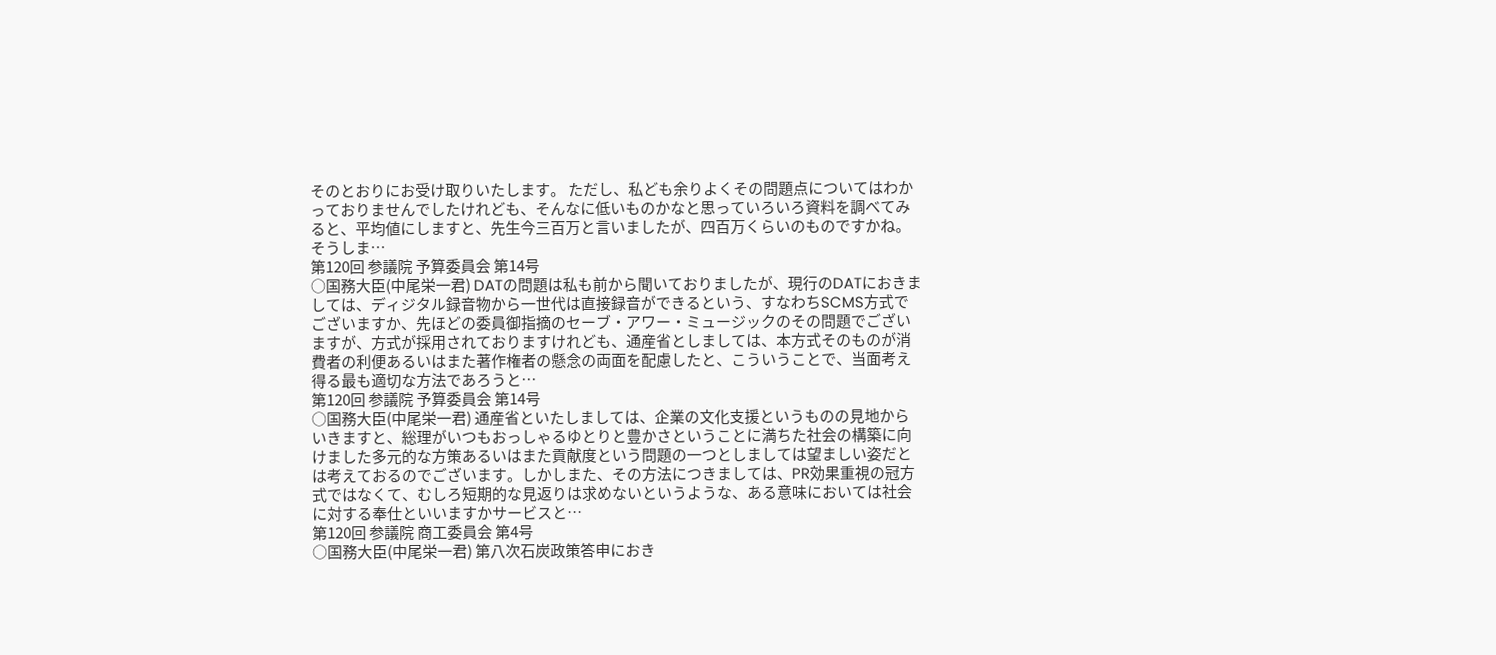そのとおりにお受け取りいたします。 ただし、私ども余りよくその問題点についてはわかっておりませんでしたけれども、そんなに低いものかなと思っていろいろ資料を調べてみると、平均値にしますと、先生今三百万と言いましたが、四百万くらいのものですかね。そうしま…
第120回 参議院 予算委員会 第14号
○国務大臣(中尾栄一君) DATの問題は私も前から聞いておりましたが、現行のDATにおきましては、ディジタル録音物から一世代は直接録音ができるという、すなわちSCMS方式でございますか、先ほどの委員御指摘のセーブ・アワー・ミュージックのその問題でございますが、方式が採用されておりますけれども、通産省としましては、本方式そのものが消費者の利便あるいはまた著作権者の懸念の両面を配慮したと、こういうことで、当面考え得る最も適切な方法であろうと…
第120回 参議院 予算委員会 第14号
○国務大臣(中尾栄一君) 通産省といたしましては、企業の文化支援というものの見地からいきますと、総理がいつもおっしゃるゆとりと豊かさということに満ちた社会の構築に向けました多元的な方策あるいはまた貢献度という問題の一つとしましては望ましい姿だとは考えておるのでございます。しかしまた、その方法につきましては、PR効果重視の冠方式ではなくて、むしろ短期的な見返りは求めないというような、ある意味においては社会に対する奉仕といいますかサービスと…
第120回 参議院 商工委員会 第4号
○国務大臣(中尾栄一君) 第八次石炭政策答申におき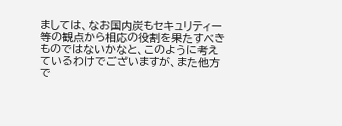ましては、なお国内炭もセキュリティー等の観点から相応の役割を果たすべきものではないかなと、このように考えているわけでございますが、また他方で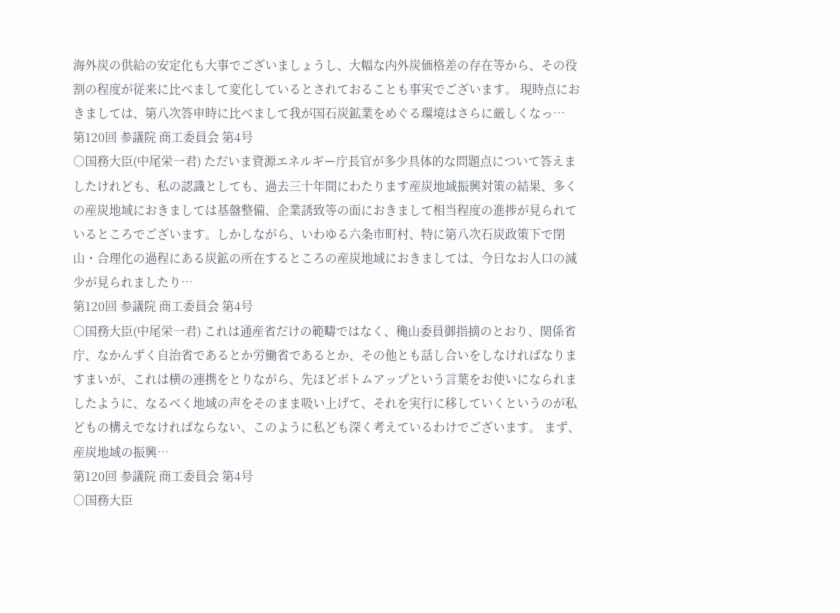海外炭の供給の安定化も大事でございましょうし、大幅な内外炭価格差の存在等から、その役割の程度が従来に比べまして変化しているとされておることも事実でございます。 現時点におきましては、第八次答申時に比べまして我が国石炭鉱業をめぐる環境はさらに厳しくなっ…
第120回 参議院 商工委員会 第4号
○国務大臣(中尾栄一君) ただいま資源エネルギー庁長官が多少具体的な問題点について答えましたけれども、私の認識としても、過去三十年間にわたります産炭地域振興対策の結果、多くの産炭地域におきましては基盤整備、企業誘致等の面におきまして相当程度の進捗が見られているところでございます。しかしながら、いわゆる六条市町村、特に第八次石炭政策下で閉山・合理化の過程にある炭鉱の所在するところの産炭地域におきましては、今日なお人口の減少が見られましたり…
第120回 参議院 商工委員会 第4号
○国務大臣(中尾栄一君) これは通産省だけの範疇ではなく、穐山委員御指摘のとおり、関係省庁、なかんずく自治省であるとか労働省であるとか、その他とも話し合いをしなければなりますまいが、これは横の連携をとりながら、先ほどボトムアップという言葉をお使いになられましたように、なるべく地域の声をそのまま吸い上げて、それを実行に移していくというのが私どもの構えでなければならない、このように私ども深く考えているわけでございます。 まず、産炭地域の振興…
第120回 参議院 商工委員会 第4号
○国務大臣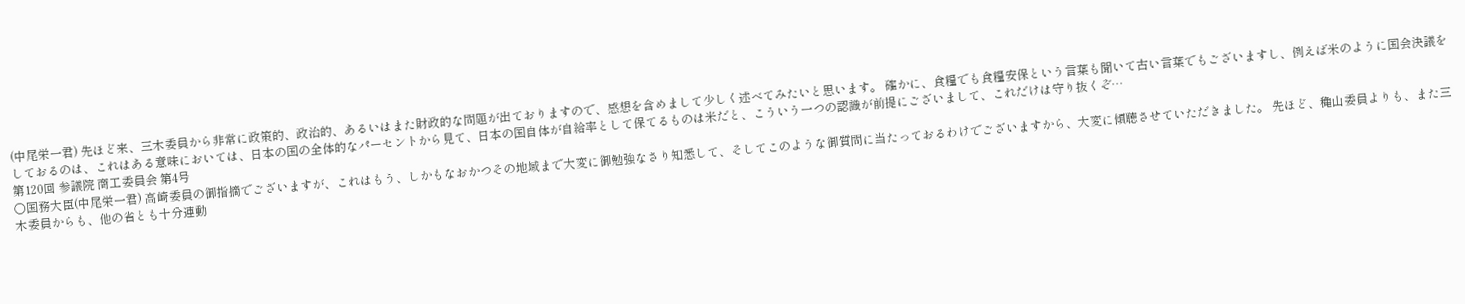(中尾栄一君) 先ほど来、三木委員から非常に政策的、政治的、あるいはまた財政的な問題が出ておりますので、感想を含めまして少しく述べてみたいと思います。 確かに、食糧でも食糧安保という言葉も聞いて古い言葉でもございますし、例えば米のように国会決議をしておるのは、これはある意味においては、日本の国の全体的なパーセントから見て、日本の国自体が自給率として保てるものは米だと、こういう一つの認識が前提にございまして、これだけは守り抜くぞ…
第120回 参議院 商工委員会 第4号
○国務大臣(中尾栄一君) 高崎委員の御指摘でございますが、これはもう、しかもなおかつその地域まで大変に御勉強なさり知悉して、そしてこのような御質問に当たっておるわけでございますから、大変に傾聴させていただきました。 先ほど、穐山委員よりも、また三木委員からも、他の省とも十分連動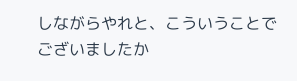しながらやれと、こういうことでございましたか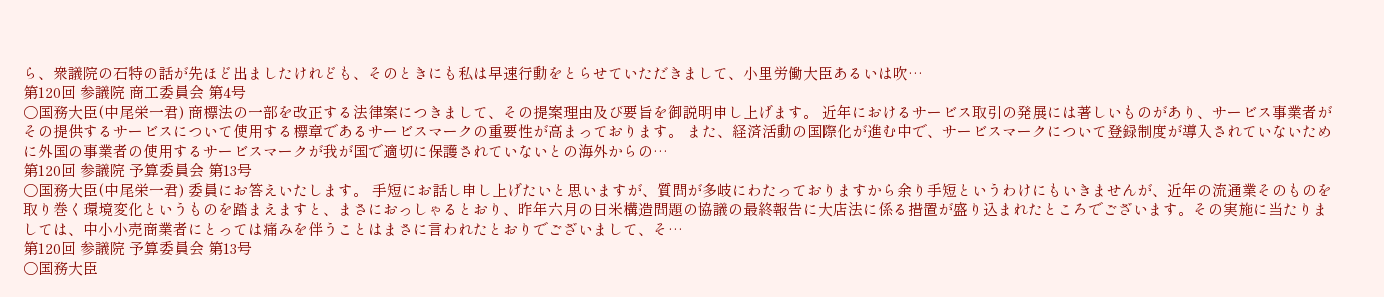ら、衆議院の石特の話が先ほど出ましたけれども、そのときにも私は早速行動をとらせていただきまして、小里労働大臣あるいは吹…
第120回 参議院 商工委員会 第4号
○国務大臣(中尾栄一君) 商標法の一部を改正する法律案につきまして、その提案理由及び要旨を御説明申し上げます。 近年におけるサービス取引の発展には著しいものがあり、サービス事業者がその提供するサービスについて使用する標章であるサービスマークの重要性が高まっております。 また、経済活動の国際化が進む中で、サービスマークについて登録制度が導入されていないために外国の事業者の使用するサービスマークが我が国で適切に保護されていないとの海外からの…
第120回 参議院 予算委員会 第13号
○国務大臣(中尾栄一君) 委員にお答えいたします。 手短にお話し申し上げたいと思いますが、質問が多岐にわたっておりますから余り手短というわけにもいきませんが、近年の流通業そのものを取り巻く環境変化というものを踏まえますと、まさにおっしゃるとおり、昨年六月の日米構造問題の協議の最終報告に大店法に係る措置が盛り込まれたところでございます。その実施に当たりましては、中小小売商業者にとっては痛みを伴うことはまさに言われたとおりでございまして、そ…
第120回 参議院 予算委員会 第13号
○国務大臣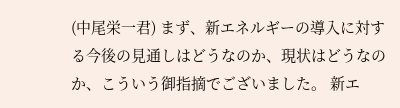(中尾栄一君) まず、新エネルギーの導入に対する今後の見通しはどうなのか、現状はどうなのか、こういう御指摘でございました。 新エ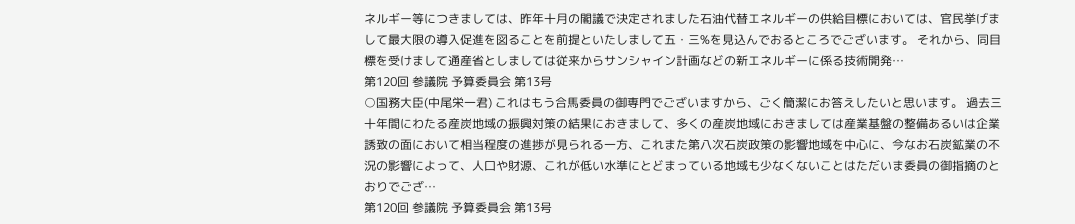ネルギー等につきましては、昨年十月の閣議で決定されました石油代替エネルギーの供給目標においては、官民挙げまして最大限の導入促進を図ることを前提といたしまして五・三%を見込んでおるところでございます。 それから、同目標を受けまして通産省としましては従来からサンシャイン計画などの新エネルギーに係る技術開発…
第120回 参議院 予算委員会 第13号
○国務大臣(中尾栄一君) これはもう合馬委員の御専門でございますから、ごく簡潔にお答えしたいと思います。 過去三十年間にわたる産炭地域の振興対策の結果におきまして、多くの産炭地域におきましては産業基盤の整備あるいは企業誘致の面において相当程度の進捗が見られる一方、これまた第八次石炭政策の影響地域を中心に、今なお石炭鉱業の不況の影響によって、人口や財源、これが低い水準にとどまっている地域も少なくないことはただいま委員の御指摘のとおりでござ…
第120回 参議院 予算委員会 第13号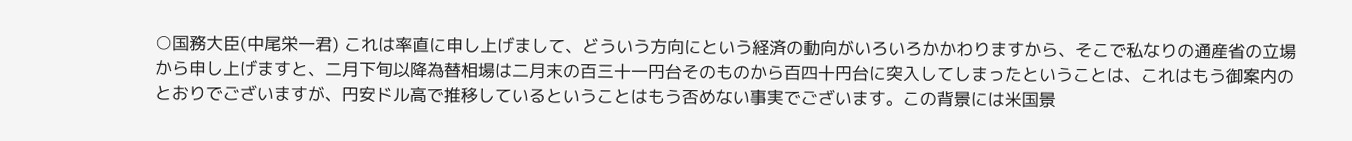○国務大臣(中尾栄一君) これは率直に申し上げまして、どういう方向にという経済の動向がいろいろかかわりますから、そこで私なりの通産省の立場から申し上げますと、二月下旬以降為替相場は二月末の百三十一円台そのものから百四十円台に突入してしまったということは、これはもう御案内のとおりでございますが、円安ドル高で推移しているということはもう否めない事実でございます。この背景には米国景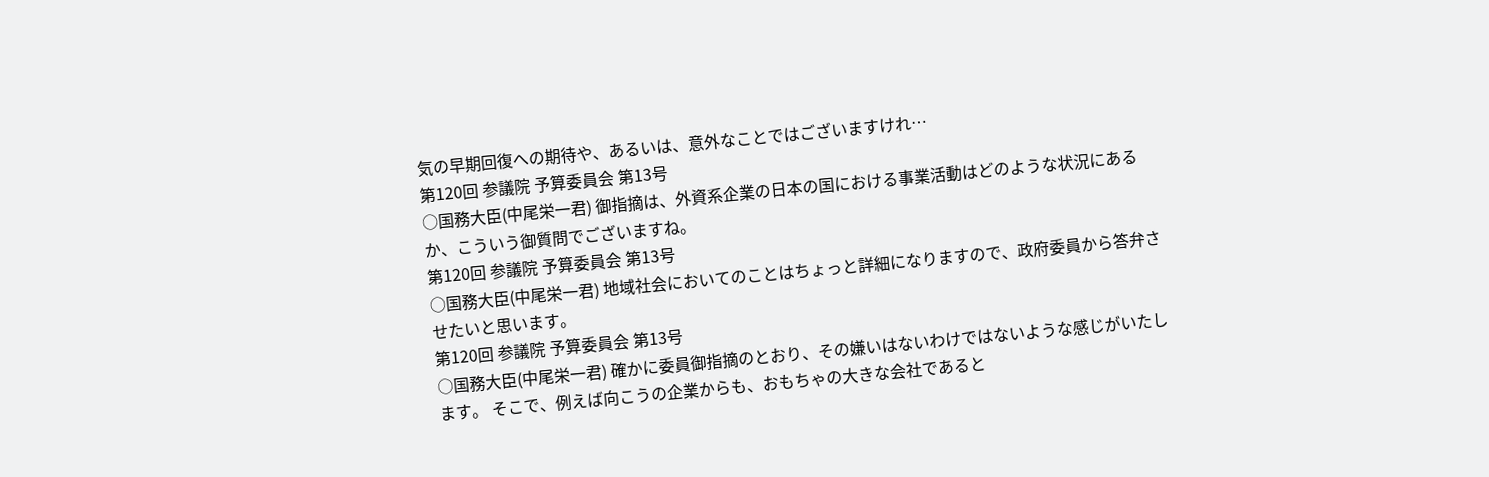気の早期回復への期待や、あるいは、意外なことではございますけれ…
第120回 参議院 予算委員会 第13号
○国務大臣(中尾栄一君) 御指摘は、外資系企業の日本の国における事業活動はどのような状況にあるか、こういう御質問でございますね。
第120回 参議院 予算委員会 第13号
○国務大臣(中尾栄一君) 地域社会においてのことはちょっと詳細になりますので、政府委員から答弁させたいと思います。
第120回 参議院 予算委員会 第13号
○国務大臣(中尾栄一君) 確かに委員御指摘のとおり、その嫌いはないわけではないような感じがいたします。 そこで、例えば向こうの企業からも、おもちゃの大きな会社であると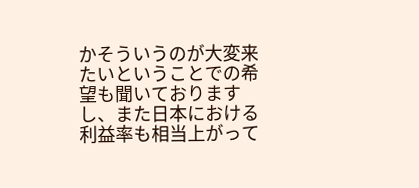かそういうのが大変来たいということでの希望も聞いておりますし、また日本における利益率も相当上がって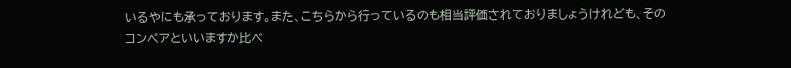いるやにも承っております。また、こちらから行っているのも相当評価されておりましょうけれども、そのコンペアといいますか比べ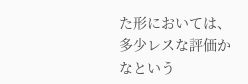た形においては、多少レスな評価かなという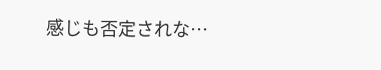感じも否定されな…